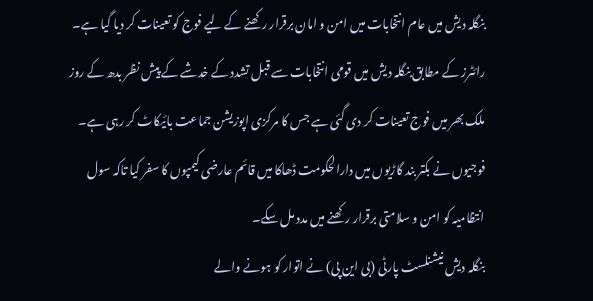بنگلہ دیش میں عام انتخابات میں امن و امان برقرار رکھنے کے لیے فوج کو تعینات کر دیا گیا ہے۔
رائٹرز کے مطابق بنگلہ دیش میں قومی انتخابات سے قبل تشدد کے خدشے کے پیش نظر بدھ کے روز ملک بھر میں فوج تعینات کر دی گئی ہے جس کا مرکزی اپوزیشن جماعت بائیکاٹ کر رہی ہے۔
فوجیوں نے بکتر بند گاڑیوں میں دارالحکومت ڈھاکا میں قائم عارضی کیمپوں کا سفر کیا تاکہ سول انتظامیہ کو امن و سلامتی برقرار رکھنے میں مدد مل سکے۔
بنگلہ دیش نیشنلسٹ پارٹی (بی این پی) نے اتوار کو ہونے والے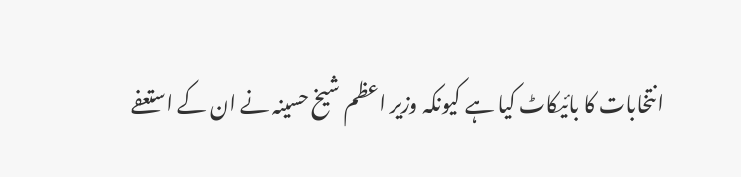انتخابات کا بائیکاٹ کیا ہے کیونکہ وزیر اعظم شیخ حسینہ نے ان کے استعفے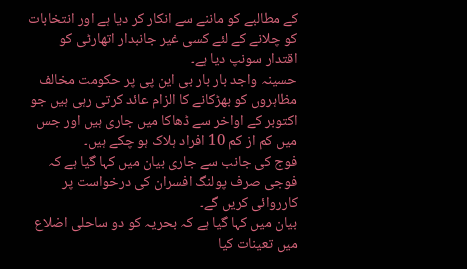کے مطالبے کو ماننے سے انکار کر دیا ہے اور انتخابات کو چلانے کے لئے کسی غیر جانبدار اتھارٹی کو اقتدار سونپ دیا ہے۔
حسینہ واجد بار بار بی این پی پر حکومت مخالف مظاہروں کو بھڑکانے کا الزام عائد کرتی رہی ہیں جو اکتوبر کے اواخر سے ڈھاکا میں جاری ہیں اور جس میں کم از کم 10 افراد ہلاک ہو چکے ہیں۔
فوج کی جانب سے جاری بیان میں کہا گیا ہے کہ فوجی صرف پولنگ افسران کی درخواست پر کارروائی کریں گے۔
بیان میں کہا گیا ہے کہ بحریہ کو دو ساحلی اضلاع میں تعینات کیا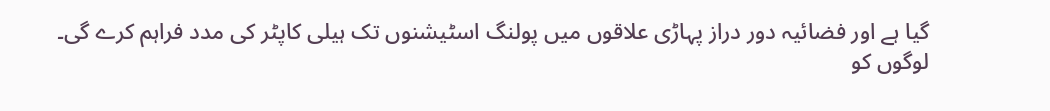گیا ہے اور فضائیہ دور دراز پہاڑی علاقوں میں پولنگ اسٹیشنوں تک ہیلی کاپٹر کی مدد فراہم کرے گی۔
لوگوں کو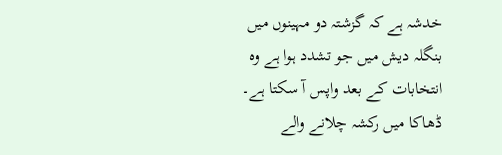خدشہ ہے کہ گزشتہ دو مہینوں میں بنگلہ دیش میں جو تشدد ہوا ہے وہ انتخابات کے بعد واپس آ سکتا ہے۔
ڈھاکا میں رکشہ چلانے والے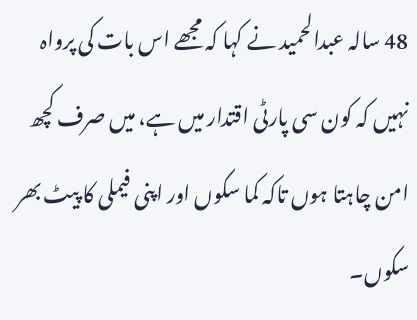48 سالہ عبدالحمید نے کہا کہ مجھے اس بات کی پرواہ نہیں کہ کون سی پارٹی اقتدار میں ہے، میں صرف کچھ امن چاہتا ہوں تاکہ کما سکوں اور اپنی فیملی کا پیٹ بھر سکوں۔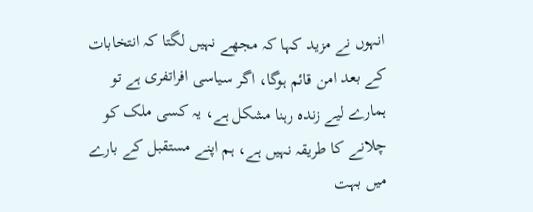انہوں نے مزید کہا کہ مجھے نہیں لگتا کہ انتخابات کے بعد امن قائم ہوگا، اگر سیاسی افراتفری ہے تو ہمارے لیے زندہ رہنا مشکل ہے، یہ کسی ملک کو چلانے کا طریقہ نہیں ہے، ہم اپنے مستقبل کے بارے میں بہت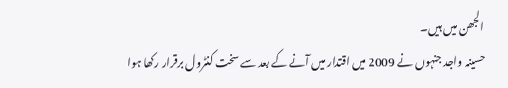الجھن میں ہیں۔
حسینہ واجد جنہوں نے 2009 میں اقتدار میں آنے کے بعد سے سخت کنٹرول برقرار رکھا ہوا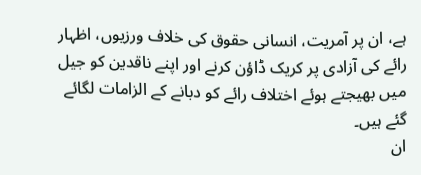ہے، ان پر آمریت، انسانی حقوق کی خلاف ورزیوں، اظہار رائے کی آزادی پر کریک ڈاؤن کرنے اور اپنے ناقدین کو جیل میں بھیجتے ہوئے اختلاف رائے کو دبانے کے الزامات لگائے گئے ہیں۔
ان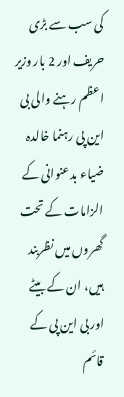کی سب سے بڑی حریف اور 2 بار وزیر اعظم رہنے والی بی این پی رہنما خالدہ ضیاء بدعنوانی کے الزامات کے تحت گھروں میں نظربند ہیں، ان کے بیٹے اور بی این پی کے قائم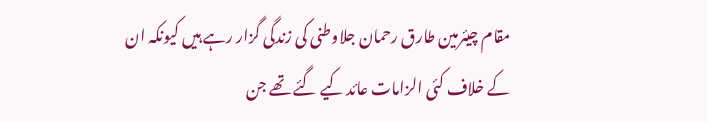مقام چیئرمین طارق رحمان جلاوطنی کی زندگی گزار رہے ہیں کیونکہ ان کے خلاف کئی الزامات عائد کیے گئے تھے جن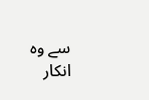سے وہ انکار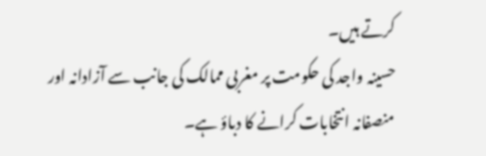کرتے ہیں۔
حسینہ واجد کی حکومت پر مغربی ممالک کی جانب سے آزادانہ اور منصفانہ انتخابات کرانے کا دباؤ ہے۔